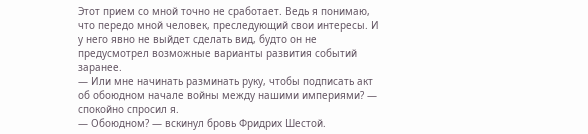Этот прием со мной точно не сработает. Ведь я понимаю, что передо мной человек, преследующий свои интересы. И у него явно не выйдет сделать вид, будто он не предусмотрел возможные варианты развития событий заранее.
— Или мне начинать разминать руку, чтобы подписать акт об обоюдном начале войны между нашими империями? — спокойно спросил я.
— Обоюдном? — вскинул бровь Фридрих Шестой.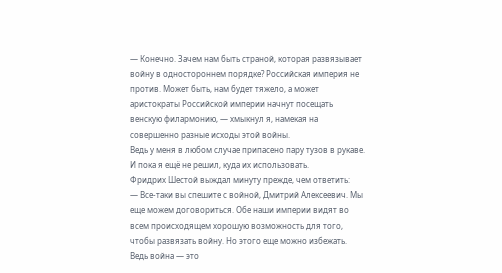— Конечно. Зачем нам быть страной, которая развязывает войну в одностороннем порядке? Российская империя не против. Может быть, нам будет тяжело, а может аристократы Российской империи начнут посещать венскую филармонию, — хмыкнул я, намекая на совершенно разные исходы этой войны.
Ведь у меня в любом случае припасено пару тузов в рукаве. И пока я ещё не решил, куда их использовать.
Фридрих Шестой выждал минуту прежде, чем ответить:
— Все-таки вы спешите с войной, Дмитрий Алексеевич. Мы еще можем договориться. Обе наши империи видят во всем происходящем хорошую возможность для того, чтобы развязать войну. Но этого еще можно избежать. Ведь война — это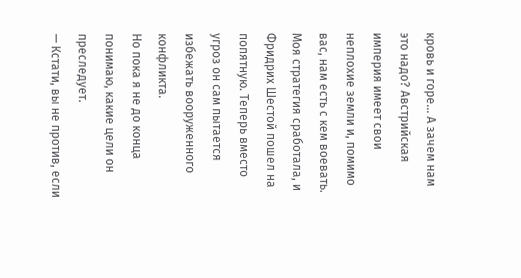кровь и горе… А зачем нам это надо? Австрийская империя имеет свои неплохие земли и, помимо вас, нам есть с кем воевать.
Моя стратегия сработала, и Фридрих Шестой пошел на попятную. Теперь вместо угроз он сам пытается избежать вооруженного конфликта.
Но пока я не до конца понимаю, какие цели он преследует.
— Кстати, вы не против, если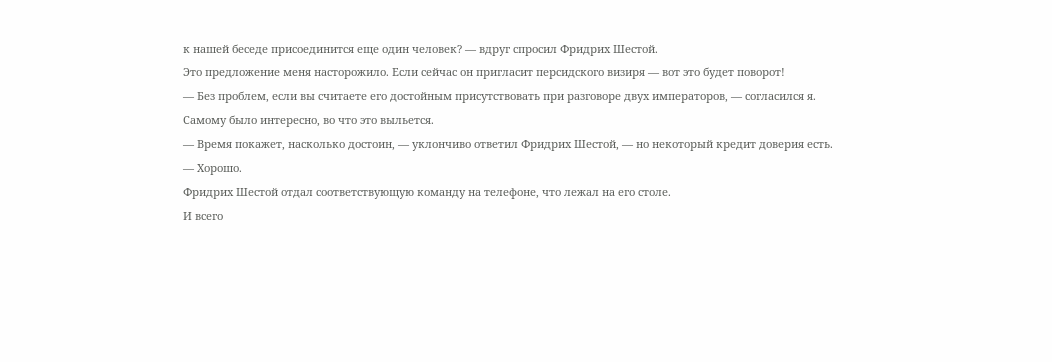к нашей беседе присоединится еще один человек? — вдруг спросил Фридрих Шестой.
Это предложение меня насторожило. Если сейчас он пригласит персидского визиря — вот это будет поворот!
— Без проблем, если вы считаете его достойным присутствовать при разговоре двух императоров, — согласился я.
Самому было интересно, во что это выльется.
— Время покажет, насколько достоин, — уклончиво ответил Фридрих Шестой, — но некоторый кредит доверия есть.
— Хорошо.
Фридрих Шестой отдал соответствующую команду на телефоне, что лежал на его столе.
И всего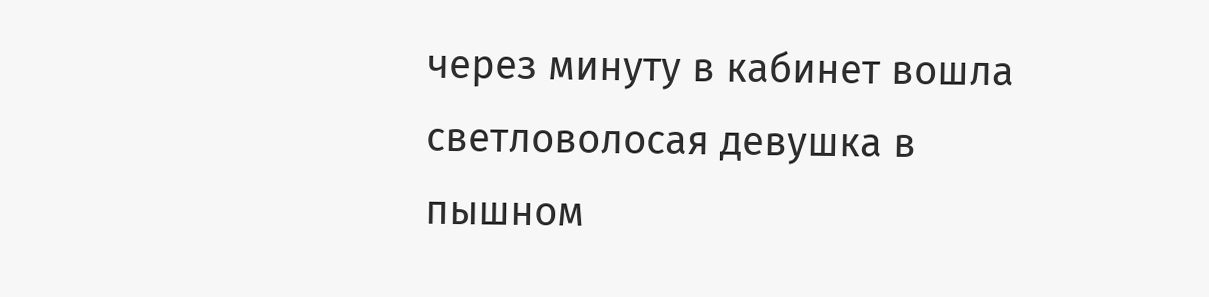через минуту в кабинет вошла светловолосая девушка в пышном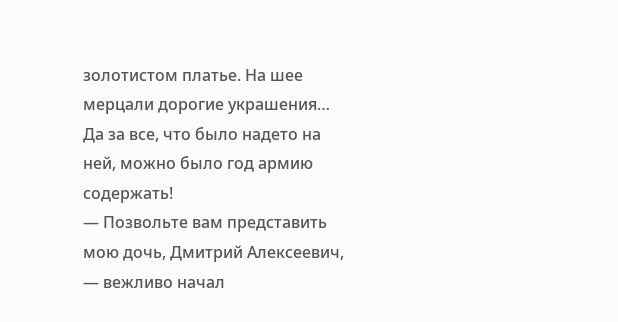золотистом платье. На шее мерцали дорогие украшения… Да за все, что было надето на ней, можно было год армию содержать!
— Позвольте вам представить мою дочь, Дмитрий Алексеевич, — вежливо начал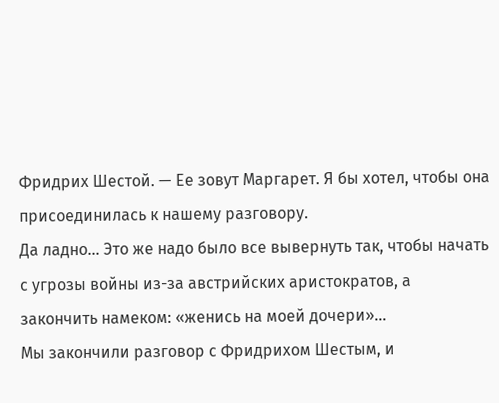Фридрих Шестой. — Ее зовут Маргарет. Я бы хотел, чтобы она присоединилась к нашему разговору.
Да ладно… Это же надо было все вывернуть так, чтобы начать с угрозы войны из-за австрийских аристократов, а закончить намеком: «женись на моей дочери»…
Мы закончили разговор с Фридрихом Шестым, и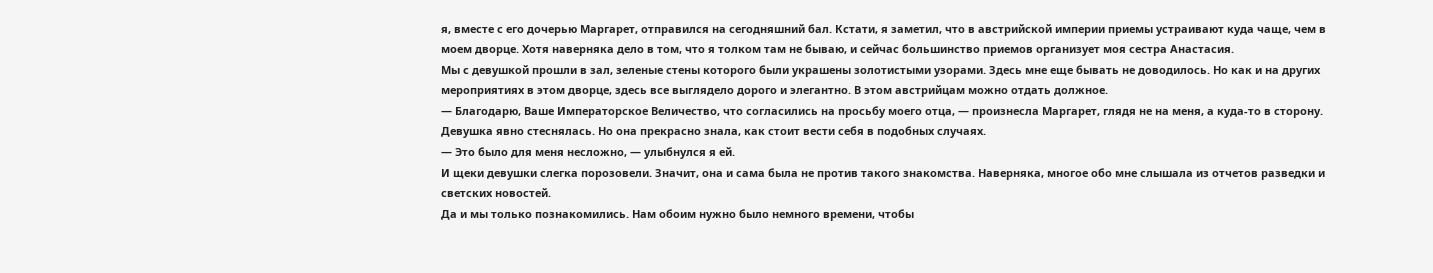я, вместе с его дочерью Маргарет, отправился на сегодняшний бал. Кстати, я заметил, что в австрийской империи приемы устраивают куда чаще, чем в моем дворце. Хотя наверняка дело в том, что я толком там не бываю, и сейчас большинство приемов организует моя сестра Анастасия.
Мы с девушкой прошли в зал, зеленые стены которого были украшены золотистыми узорами. Здесь мне еще бывать не доводилось. Но как и на других мероприятиях в этом дворце, здесь все выглядело дорого и элегантно. В этом австрийцам можно отдать должное.
— Благодарю, Ваше Императорское Величество, что согласились на просьбу моего отца, — произнесла Маргарет, глядя не на меня, а куда-то в сторону.
Девушка явно стеснялась. Но она прекрасно знала, как стоит вести себя в подобных случаях.
— Это было для меня несложно, — улыбнулся я ей.
И щеки девушки слегка порозовели. Значит, она и сама была не против такого знакомства. Наверняка, многое обо мне слышала из отчетов разведки и светских новостей.
Да и мы только познакомились. Нам обоим нужно было немного времени, чтобы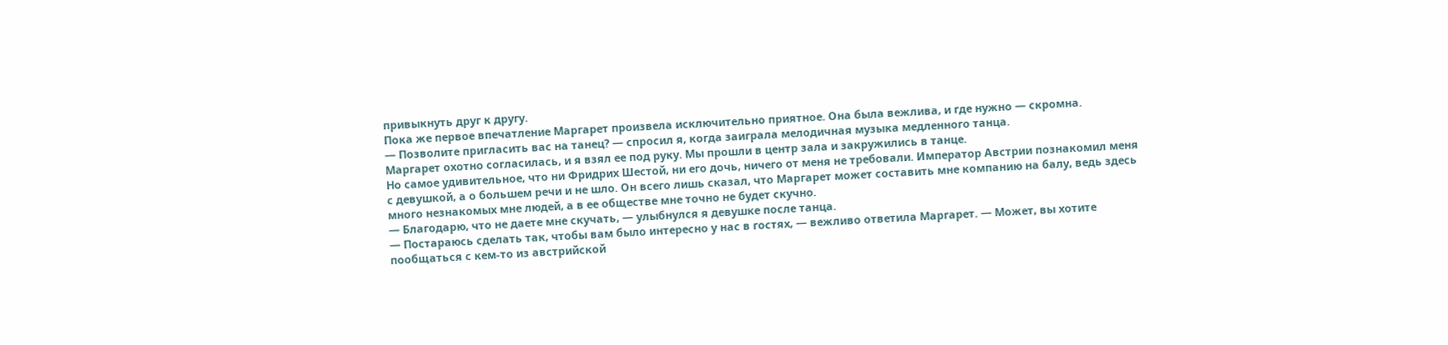привыкнуть друг к другу.
Пока же первое впечатление Маргарет произвела исключительно приятное. Она была вежлива, и где нужно — скромна.
— Позволите пригласить вас на танец? — спросил я, когда заиграла мелодичная музыка медленного танца.
Маргарет охотно согласилась, и я взял ее под руку. Мы прошли в центр зала и закружились в танце.
Но самое удивительное, что ни Фридрих Шестой, ни его дочь, ничего от меня не требовали. Император Австрии познакомил меня с девушкой, а о большем речи и не шло. Он всего лишь сказал, что Маргарет может составить мне компанию на балу, ведь здесь много незнакомых мне людей, а в ее обществе мне точно не будет скучно.
— Благодарю, что не даете мне скучать, — улыбнулся я девушке после танца.
— Постараюсь сделать так, чтобы вам было интересно у нас в гостях, — вежливо ответила Маргарет. — Может, вы хотите пообщаться с кем-то из австрийской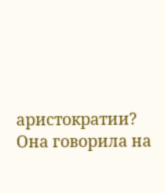аристократии?
Она говорила на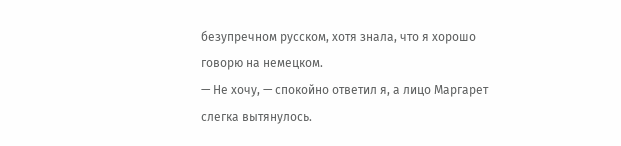безупречном русском, хотя знала, что я хорошо говорю на немецком.
— Не хочу, — спокойно ответил я, а лицо Маргарет слегка вытянулось.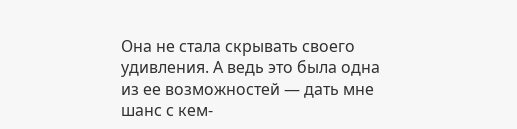Она не стала скрывать своего удивления. А ведь это была одна из ее возможностей — дать мне шанс с кем-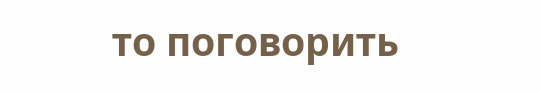то поговорить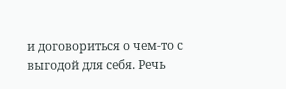и договориться о чем-то с выгодой для себя. Речь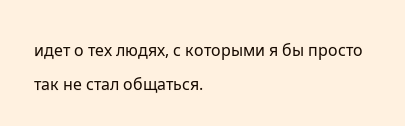идет о тех людях, с которыми я бы просто так не стал общаться.